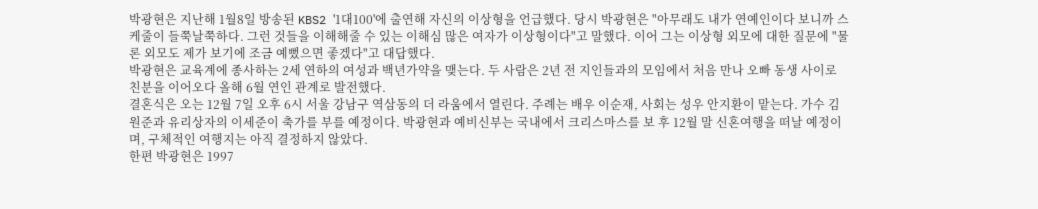박광현은 지난해 1월8일 방송된 KBS2 '1대100'에 출연해 자신의 이상형을 언급했다. 당시 박광현은 "아무래도 내가 연예인이다 보니까 스케줄이 들쭉날쭉하다. 그런 것들을 이해해줄 수 있는 이해심 많은 여자가 이상형이다"고 말했다. 이어 그는 이상형 외모에 대한 질문에 "물론 외모도 제가 보기에 조금 예뻤으면 좋겠다"고 대답했다.
박광현은 교육계에 종사하는 2세 연하의 여성과 백년가약을 맺는다. 두 사람은 2년 전 지인들과의 모임에서 처음 만나 오빠 동생 사이로 친분을 이어오다 올해 6월 연인 관계로 발전했다.
결혼식은 오는 12월 7일 오후 6시 서울 강남구 역삼동의 더 라움에서 열린다. 주례는 배우 이순재, 사회는 성우 안지환이 맡는다. 가수 김원준과 유리상자의 이세준이 축가를 부를 예정이다. 박광현과 예비신부는 국내에서 크리스마스를 보 후 12월 말 신혼여행을 떠날 예정이며, 구체적인 여행지는 아직 결정하지 않았다.
한편 박광현은 1997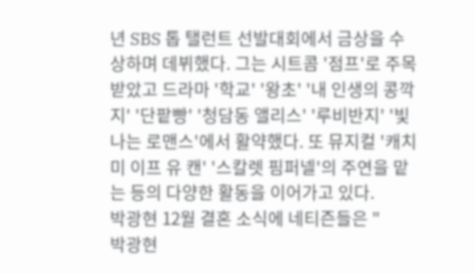년 SBS 톱 탤런트 선발대회에서 금상을 수상하며 데뷔했다. 그는 시트콤 '점프'로 주목받았고 드라마 '학교' '왕초' '내 인생의 콩깍지' '단팥빵' '청담동 앨리스' '루비반지' '빛나는 로맨스'에서 활약했다. 또 뮤지컬 '캐치 미 이프 유 캔' '스칼렛 핌퍼넬'의 주연을 맡는 등의 다양한 활동을 이어가고 있다.
박광현 12월 결혼 소식에 네티즌들은 "
박광현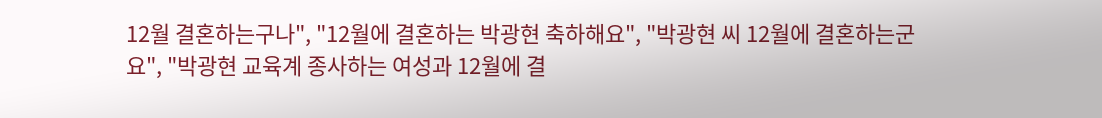12월 결혼하는구나", "12월에 결혼하는 박광현 축하해요", "박광현 씨 12월에 결혼하는군요", "박광현 교육계 종사하는 여성과 12월에 결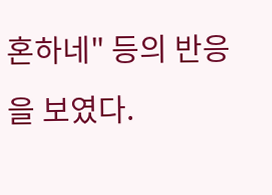혼하네" 등의 반응을 보였다.